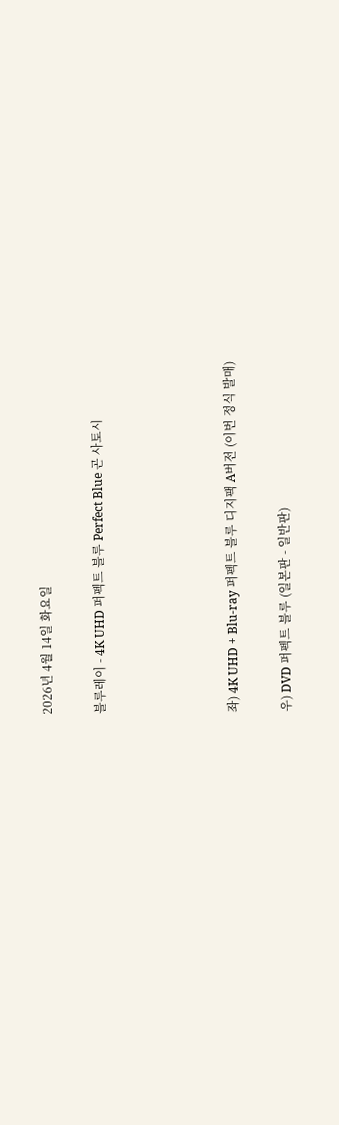2026년 4월 14일 화요일

블루레이 - 4K UHD 퍼펙트 블루 Perfect Blue 곤 사토시




좌) 4K UHD + Blu-ray 퍼펙트 블루 디지팩 A버전 (이번 정식 발매)

우) DVD 퍼펙트 블루 (일본판 - 일반판)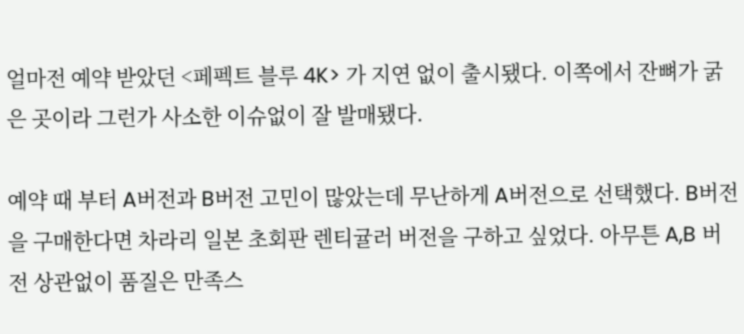얼마전 예약 받았던 <페펙트 블루 4K> 가 지연 없이 출시됐다. 이쪽에서 잔뼈가 굵은 곳이라 그런가 사소한 이슈없이 잘 발매됐다.

예약 때 부터 A버전과 B버전 고민이 많았는데 무난하게 A버전으로 선택했다. B버전을 구매한다면 차라리 일본 초회판 렌티귤러 버전을 구하고 싶었다. 아무튼 A,B 버전 상관없이 품질은 만족스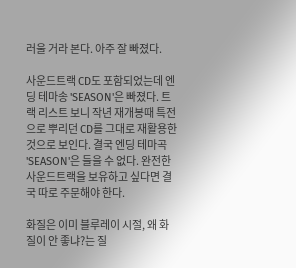러울 거라 본다. 아주 잘 빠졌다.

사운드트랙 CD도 포함되었는데 엔딩 테마송 'SEASON'은 빠졌다. 트랙 리스트 보니 작년 재개봉때 특전으로 뿌리던 CD를 그대로 재활용한 것으로 보인다. 결국 엔딩 테마곡 'SEASON'은 들을 수 없다. 완전한 사운드트랙을 보유하고 싶다면 결국 따로 주문해야 한다.

화질은 이미 블루레이 시절, 왜 화질이 안 좋냐?는 질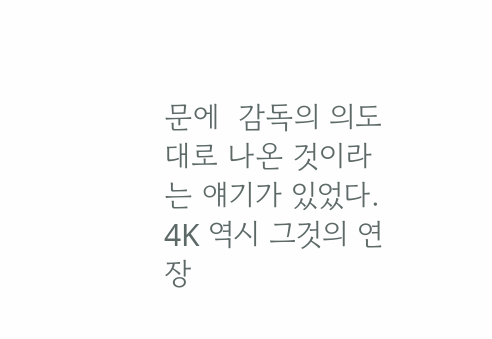문에  감독의 의도대로 나온 것이라는 얘기가 있었다. 4K 역시 그것의 연장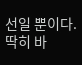선일 뿐이다. 딱히 바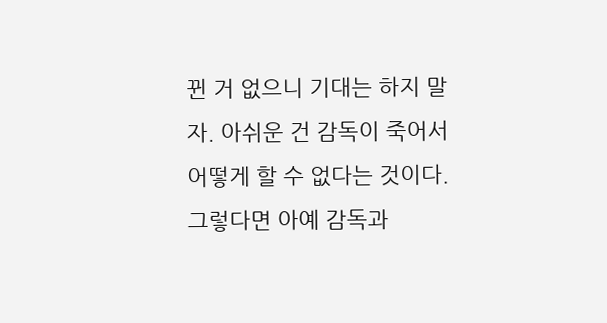뀐 거 없으니 기대는 하지 말자. 아쉬운 건 감독이 죽어서 어떻게 할 수 없다는 것이다. 그렇다면 아예 감독과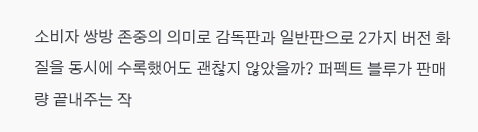소비자 쌍방 존중의 의미로 감독판과 일반판으로 2가지 버전 화질을 동시에 수록했어도 괜찮지 않았을까? 퍼펙트 블루가 판매량 끝내주는 작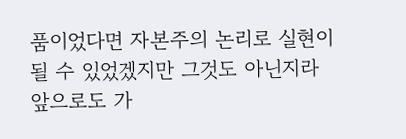품이었다면 자본주의 논리로 실현이 될 수 있었겠지만 그것도 아닌지라 앞으로도 가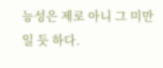능성은 제로 아니 그 미만일 듯 하다.